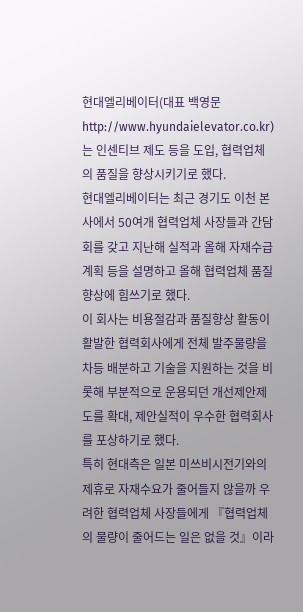현대엘리베이터(대표 백영문 http://www.hyundaielevator.co.kr)는 인센티브 제도 등을 도입, 협력업체의 품질을 향상시키기로 했다.
현대엘리베이터는 최근 경기도 이천 본사에서 50여개 협력업체 사장들과 간담회를 갖고 지난해 실적과 올해 자재수급 계획 등을 설명하고 올해 협력업체 품질향상에 힘쓰기로 했다.
이 회사는 비용절감과 품질향상 활동이 활발한 협력회사에게 전체 발주물량을 차등 배분하고 기술을 지원하는 것을 비롯해 부분적으로 운용되던 개선제안제도를 확대, 제안실적이 우수한 협력회사를 포상하기로 했다.
특히 현대측은 일본 미쓰비시전기와의 제휴로 자재수요가 줄어들지 않을까 우려한 협력업체 사장들에게 『협력업체의 물량이 줄어드는 일은 없을 것』이라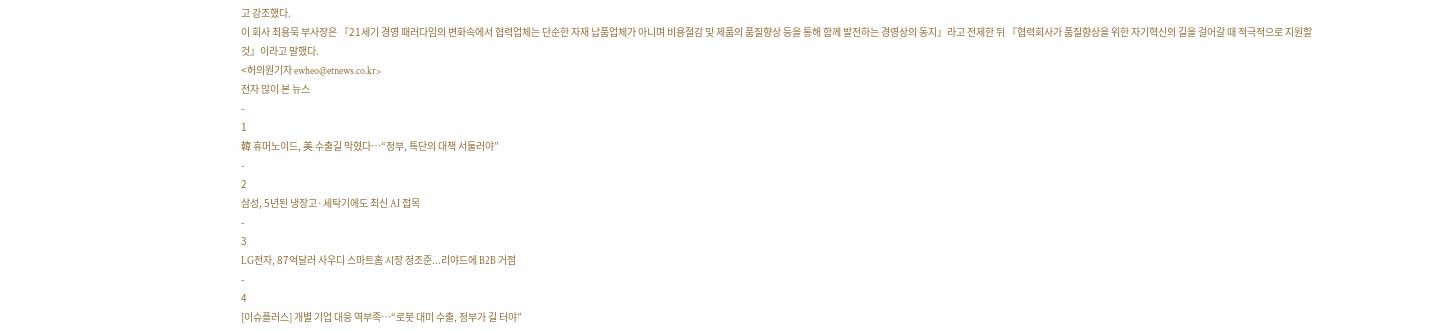고 강조했다.
이 회사 최용묵 부사장은 『21세기 경영 패러다임의 변화속에서 협력업체는 단순한 자재 납품업체가 아니며 비용절감 및 제품의 품질향상 등을 통해 함께 발전하는 경영상의 동지』라고 전제한 뒤 『협력회사가 품질향상을 위한 자기혁신의 길을 걸어갈 때 적극적으로 지원할 것』이라고 말했다.
<허의원기자 ewheo@etnews.co.kr>
전자 많이 본 뉴스
-
1
韓 휴머노이드, 美 수출길 막혔다…“정부, 특단의 대책 서둘러야”
-
2
삼성, 5년된 냉장고·세탁기에도 최신 AI 접목
-
3
LG전자, 87억달러 사우디 스마트홈 시장 정조준...리야드에 B2B 거점
-
4
[이슈플러스] 개별 기업 대응 역부족…“로봇 대미 수출, 정부가 길 터야”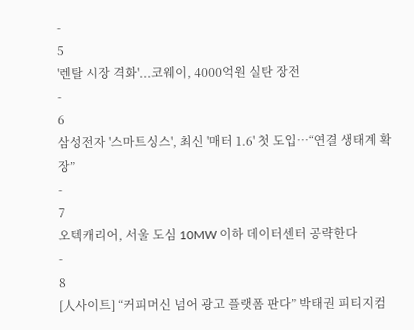-
5
'렌탈 시장 격화'...코웨이, 4000억원 실탄 장전
-
6
삼성전자 '스마트싱스', 최신 '매터 1.6' 첫 도입…“연결 생태계 확장”
-
7
오텍캐리어, 서울 도심 10MW 이하 데이터센터 공략한다
-
8
[人사이트] “커피머신 넘어 광고 플랫폼 판다” 박태권 피티지컴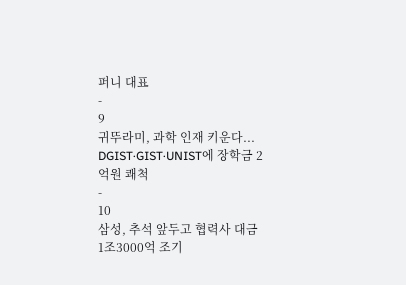퍼니 대표
-
9
귀뚜라미, 과학 인재 키운다... DGIST·GIST·UNIST에 장학금 2억원 쾌척
-
10
삼성, 추석 앞두고 협력사 대금 1조3000억 조기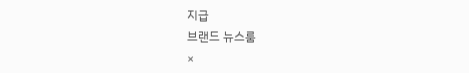지급
브랜드 뉴스룸
×